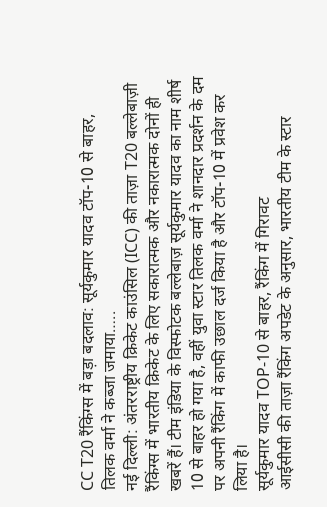CC T20 रैंकिंग्स में बड़ा बदलाव: सूर्यकुमार यादव टॉप-10 से बाहर, तिलक वर्मा ने कब्जा जमाया…..
नई दिल्ली: अंतरराष्ट्रीय क्रिकेट काउंसिल (ICC) की ताज़ा T20 बल्लेबाज़ी रैंकिंग्स में भारतीय क्रिकेट के लिए सकारात्मक और नकारात्मक दोनों ही खबरें हैं। टीम इंडिया के विस्फोटक बल्लेबाज़ सूर्यकुमार यादव का नाम शीर्ष 10 से बाहर हो गया है, वहीं युवा स्टार तिलक वर्मा ने शानदार प्रदर्शन के दम पर अपनी रैंकिंग में काफी उछाल दर्ज किया है और टॉप-10 में प्रवेश कर लिया है।
सूर्यकुमार यादव TOP-10 से बाहर, रैंकिंग में गिरावट
आईसीसी की ताज़ा रैंकिंग अपडेट के अनुसार, भारतीय टीम के स्टार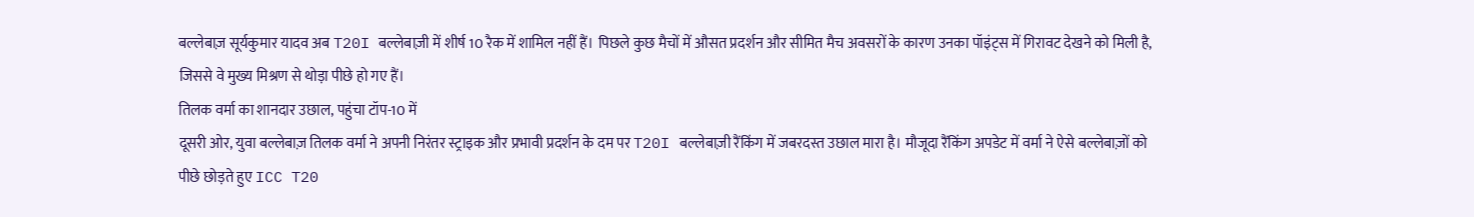बल्लेबाज़ सूर्यकुमार यादव अब T20I बल्लेबाज़ी में शीर्ष 10 रैक में शामिल नहीं हैं। पिछले कुछ मैचों में औसत प्रदर्शन और सीमित मैच अवसरों के कारण उनका पॉइंट्स में गिरावट देखने को मिली है, जिससे वे मुख्य मिश्रण से थोड़ा पीछे हो गए हैं।
तिलक वर्मा का शानदार उछाल, पहुंचा टॉप-10 में
दूसरी ओर, युवा बल्लेबाज़ तिलक वर्मा ने अपनी निरंतर स्ट्राइक और प्रभावी प्रदर्शन के दम पर T20I बल्लेबाज़ी रैंकिंग में जबरदस्त उछाल मारा है। मौजूदा रैंकिंग अपडेट में वर्मा ने ऐसे बल्लेबाज़ों को पीछे छोड़ते हुए ICC T20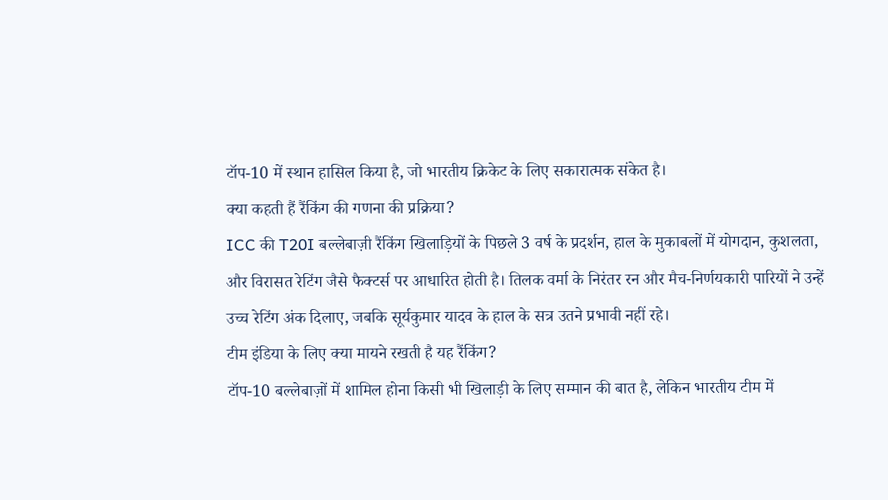टॉप-10 में स्थान हासिल किया है, जो भारतीय क्रिकेट के लिए सकारात्मक संकेत है।
क्या कहती हैं रैंकिंग की गणना की प्रक्रिया?
ICC की T20I बल्लेबाज़ी रैंकिंग खिलाड़ियों के पिछले 3 वर्ष के प्रदर्शन, हाल के मुकाबलों में योगदान, कुशलता, और विरासत रेटिंग जैसे फैक्टर्स पर आधारित होती है। तिलक वर्मा के निरंतर रन और मैच-निर्णयकारी पारियों ने उन्हें उच्च रेटिंग अंक दिलाए, जबकि सूर्यकुमार यादव के हाल के सत्र उतने प्रभावी नहीं रहे।
टीम इंडिया के लिए क्या मायने रखती है यह रैंकिंग?
टॉप-10 बल्लेबाज़ों में शामिल होना किसी भी खिलाड़ी के लिए सम्मान की बात है, लेकिन भारतीय टीम में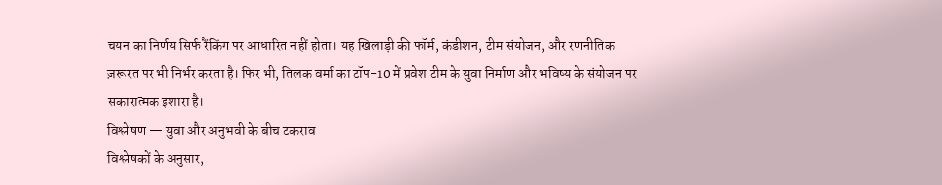चयन का निर्णय सिर्फ रैंकिंग पर आधारित नहीं होता। यह खिलाड़ी की फॉर्म, कंडीशन, टीम संयोजन, और रणनीतिक ज़रूरत पर भी निर्भर करता है। फिर भी, तिलक वर्मा का टॉप-10 में प्रवेश टीम के युवा निर्माण और भविष्य के संयोजन पर सकारात्मक इशारा है।
विश्लेषण — युवा और अनुभवी के बीच टकराव
विश्लेषकों के अनुसार,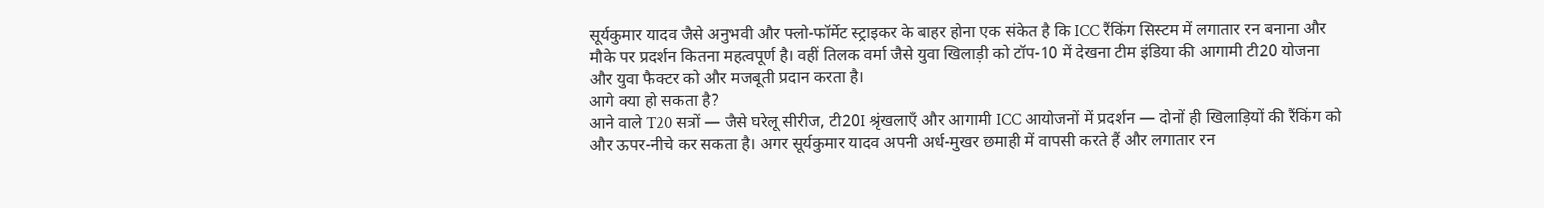सूर्यकुमार यादव जैसे अनुभवी और फ्लो-फॉर्मेट स्ट्राइकर के बाहर होना एक संकेत है कि ICC रैंकिंग सिस्टम में लगातार रन बनाना और मौके पर प्रदर्शन कितना महत्वपूर्ण है। वहीं तिलक वर्मा जैसे युवा खिलाड़ी को टॉप-10 में देखना टीम इंडिया की आगामी टी20 योजना और युवा फैक्टर को और मजबूती प्रदान करता है।
आगे क्या हो सकता है?
आने वाले T20 सत्रों — जैसे घरेलू सीरीज, टी20I श्रृंखलाएँ और आगामी ICC आयोजनों में प्रदर्शन — दोनों ही खिलाड़ियों की रैंकिंग को और ऊपर-नीचे कर सकता है। अगर सूर्यकुमार यादव अपनी अर्ध-मुखर छमाही में वापसी करते हैं और लगातार रन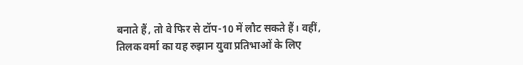बनाते हैं, तो वे फिर से टॉप-10 में लौट सकते हैं। वहीं, तिलक वर्मा का यह रुझान युवा प्रतिभाओं के लिए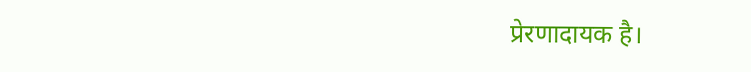प्रेरणादायक है।